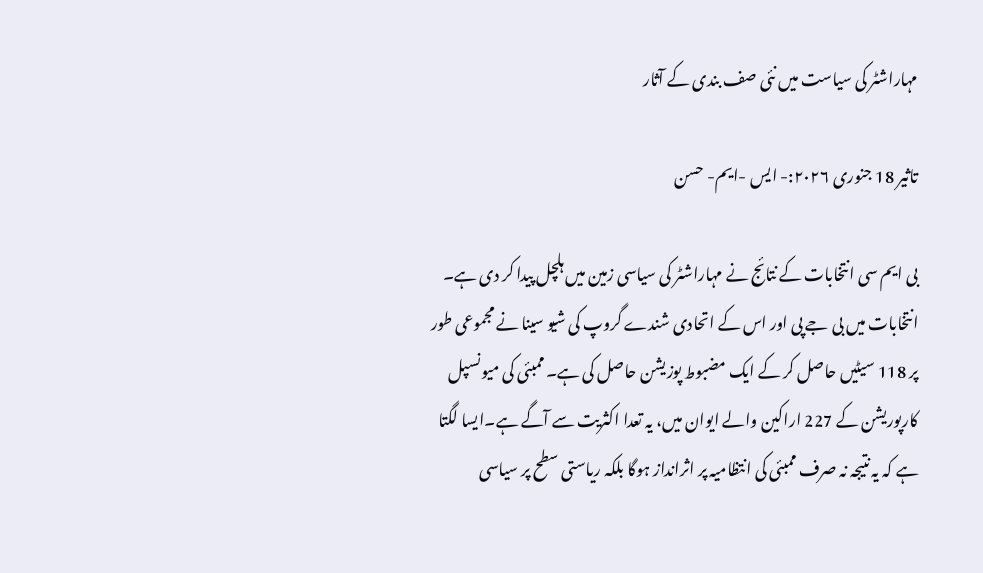مہاراشٹر کی سیاست میں نئی صف بندی کے آثار

تاثیر 18 جنوری ۲۰۲۶:- ایس -ایم- حسن

بی ایم سی انتخابات کے نتائج نے مہاراشٹر کی سیاسی زمین میں ہلچل پیدا کر دی ہے۔ انتخابات میں بی جے پی اور اس کے اتحادی شندے گروپ کی شیو سینا نے مجموعی طور پر 118 سیٹیں حاصل کر کے ایک مضبوط پوزیشن حاصل کی ہے۔ ممبئی کی میونسپل کارپوریشن کے 227 اراکین والے ایوان میں، یہ تعدا اکثریت سے آگے ہے۔ایسا لگتا ہے کہ یہ نتیجہ نہ صرف ممبئی کی انتظامیہ پر اثرانداز ہوگا بلکہ ریاستی سطح پر سیاسی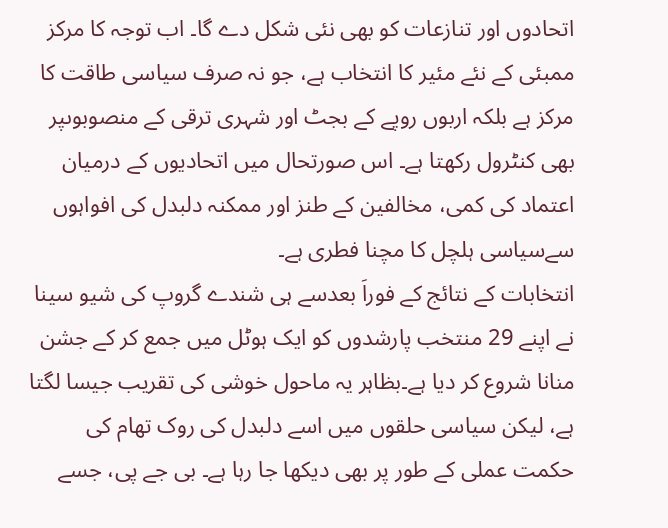اتحادوں اور تنازعات کو بھی نئی شکل دے گا۔ اب توجہ کا مرکز ممبئی کے نئے مئیر کا انتخاب ہے، جو نہ صرف سیاسی طاقت کا مرکز ہے بلکہ اربوں روپے کے بجٹ اور شہری ترقی کے منصوبوںپر بھی کنٹرول رکھتا ہے۔ اس صورتحال میں اتحادیوں کے درمیان اعتماد کی کمی، مخالفین کے طنز اور ممکنہ دلبدل کی افواہوں سےسیاسی ہلچل کا مچنا فطری ہے۔
انتخابات کے نتائج کے فوراَ بعدسے ہی شندے گروپ کی شیو سینا نے اپنے 29 منتخب پارشدوں کو ایک ہوٹل میں جمع کر کے جشن منانا شروع کر دیا ہے۔بظاہر یہ ماحول خوشی کی تقریب جیسا لگتا ہے، لیکن سیاسی حلقوں میں اسے دلبدل کی روک تھام کی حکمت عملی کے طور پر بھی دیکھا جا رہا ہے۔ بی جے پی، جسے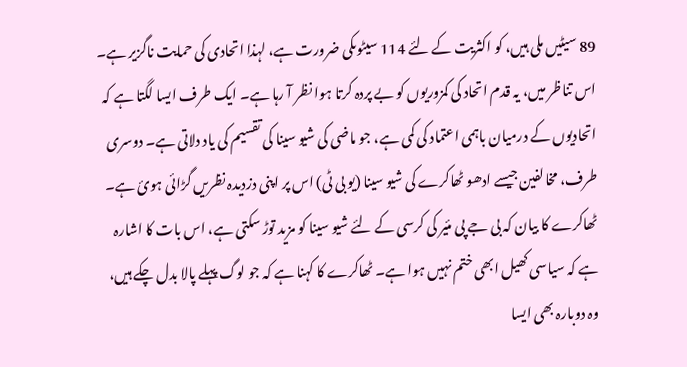89 سیٹیں ملی ہیں، کو اکثریت کے لئے 114 سیٹوںکی ضرورت ہے، لہذا اتحادی کی حمایت ناگزیر ہے۔ اس تناظر میں، یہ قدم اتحاد کی کمزوریوں کو بے پردہ کرتا ہوا نظر آ رہا ہے۔ ایک طرف ایسا لگتا ہے کہ اتحادیوں کے درمیان باہمی اعتماد کی کمی ہے، جو ماضی کی شیو سینا کی تقسیم کی یاد دلاتی ہے۔ دوسری طرف، مخالفین جیسے ادھو ٹھاکرے کی شیو سینا (یو بی ٹی) اس پر اپنی دزدیدہ نظریں گڑائی ہوئ ہے۔ ٹھاکرے کا بیان کہ بی جے پی مئیر کی کرسی کے لئے شیو سینا کو مزید توڑ سکتی ہے، اس بات کا اشارہ ہے کہ سیاسی کھیل ابھی ختم نہیں ہوا ہے۔ ٹھاکرے کا کہنا ہے کہ جو لوگ پہلے پالا بدل چکے ہیں، وہ دوبارہ بھی ایسا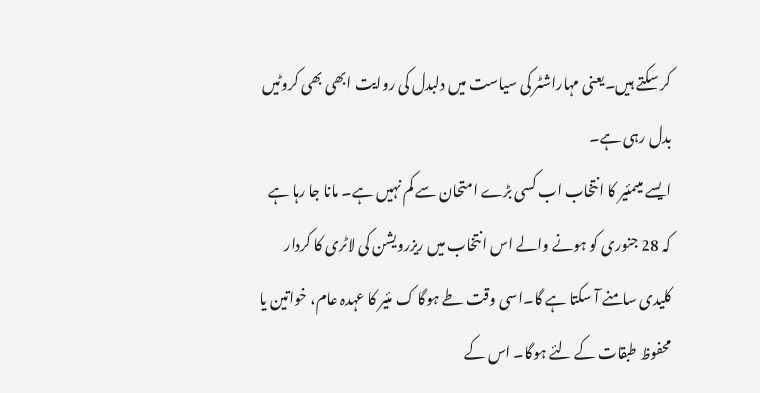کر سکتے ہیں۔یعنی مہاراشٹر کی سیاست میں دلبدل کی روایت ابھی بھی کروٹیں بدل رہی ہے۔
ایسے میںمئیر کا انتخاب اب کسی بڑے امتحان سے کم نہیں ہے۔ مانا جا رہا ہے کہ 28 جنوری کو ہونے والے اس انتخاب میں ریزرویشن کی لاٹری کا کردار کلیدی سامنے آ سکتا ہے گا۔اسی وقت طے ہوگا ک مئیر کا عہدہ عام، خواتین یا محفوظ طبقات کے لئے ہوگا۔ اس کے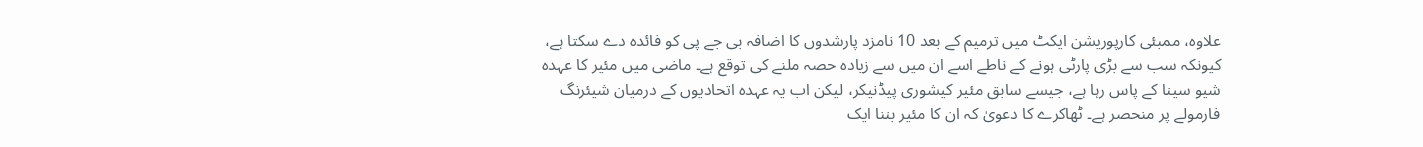علاوہ، ممبئی کارپوریشن ایکٹ میں ترمیم کے بعد 10 نامزد پارشدوں کا اضافہ بی جے پی کو فائدہ دے سکتا ہے، کیونکہ سب سے بڑی پارٹی ہونے کے ناطے اسے ان میں سے زیادہ حصہ ملنے کی توقع ہے۔ ماضی میں مئیر کا عہدہ شیو سینا کے پاس رہا ہے، جیسے سابق مئیر کیشوری پیڈنیکر، لیکن اب یہ عہدہ اتحادیوں کے درمیان شیئرنگ فارمولے پر منحصر ہے۔ ٹھاکرے کا دعویٰ کہ ان کا مئیر بننا ایک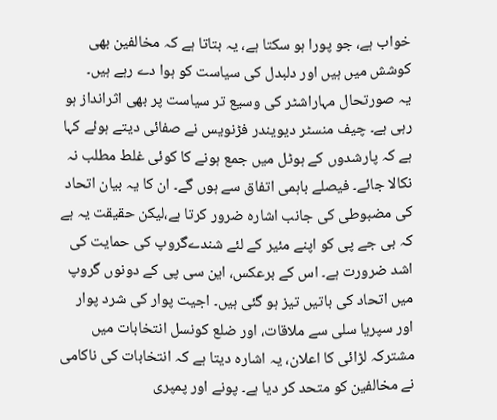خواب ہے، جو پورا ہو سکتا ہے، یہ بتاتا ہے کہ مخالفین بھی کوشش میں ہیں اور دلبدل کی سیاست کو ہوا دے رہے ہیں۔
یہ صورتحال مہاراشٹر کی وسیع تر سیاست پر بھی اثرانداز ہو رہی ہے۔ چیف منسٹر دیویندر فڑنویس نے صفائی دیتے ہوئے کہا ہے کہ پارشدوں کے ہوٹل میں جمع ہونے کا کوئی غلط مطلب نہ نکالا جائے۔ فیصلے باہمی اتفاق سے ہوں گے۔ ان کا یہ بیان اتحاد کی مضبوطی کی جانب اشارہ ضرور کرتا ہے،لیکن حقیقت یہ ہے کہ بی جے پی کو اپنے مئیر کے لئے شندےگروپ کی حمایت کی اشد ضرورت ہے۔ اس کے برعکس، این سی پی کے دونوں گروپ میں اتحاد کی باتیں تیز ہو گئی ہیں۔ اجیت پوار کی شرد پوار اور سپریا سلی سے ملاقات، اور ضلع کونسل انتخابات میں مشترکہ لڑائی کا اعلان، یہ اشارہ دیتا ہے کہ انتخابات کی ناکامی نے مخالفین کو متحد کر دیا ہے۔ پونے اور پمپری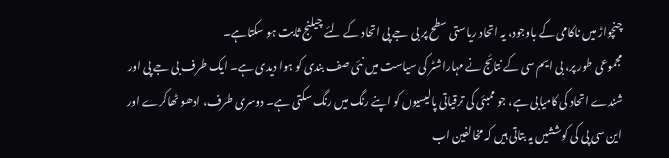چنچواڑ میں ناکامی کے باوجود، یہ اتحاد ریاستی سطح پر بی جے پی اتحاد کے لئے چیلنج ثابت ہو سکتاہے۔
مجموعی طور پر، بی ایم سی کے نتائج نے مہاراشٹر کی سیاست میں نئی صف بندی کو ہوا دیدی ہے۔ ایک طرف بی جے پی اور شندے اتحاد کی کامیابی ہے، جو ممبئی کی ترقیاتی پالیسیوں کو اپنے رنگ میں رنگ سکتی ہے۔ دوسری طرف، ادھو ٹھاکرے اور این سی پی کی کوششیں یہ بتاتی ہیں کہ مخالفین اب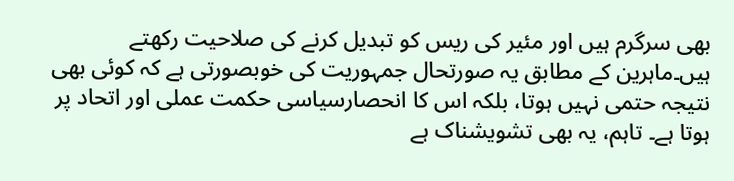بھی سرگرم ہیں اور مئیر کی ریس کو تبدیل کرنے کی صلاحیت رکھتے ہیں۔ماہرین کے مطابق یہ صورتحال جمہوریت کی خوبصورتی ہے کہ کوئی بھی نتیجہ حتمی نہیں ہوتا، بلکہ اس کا انحصارسیاسی حکمت عملی اور اتحاد پر ہوتا ہے۔ تاہم، یہ بھی تشویشناک ہے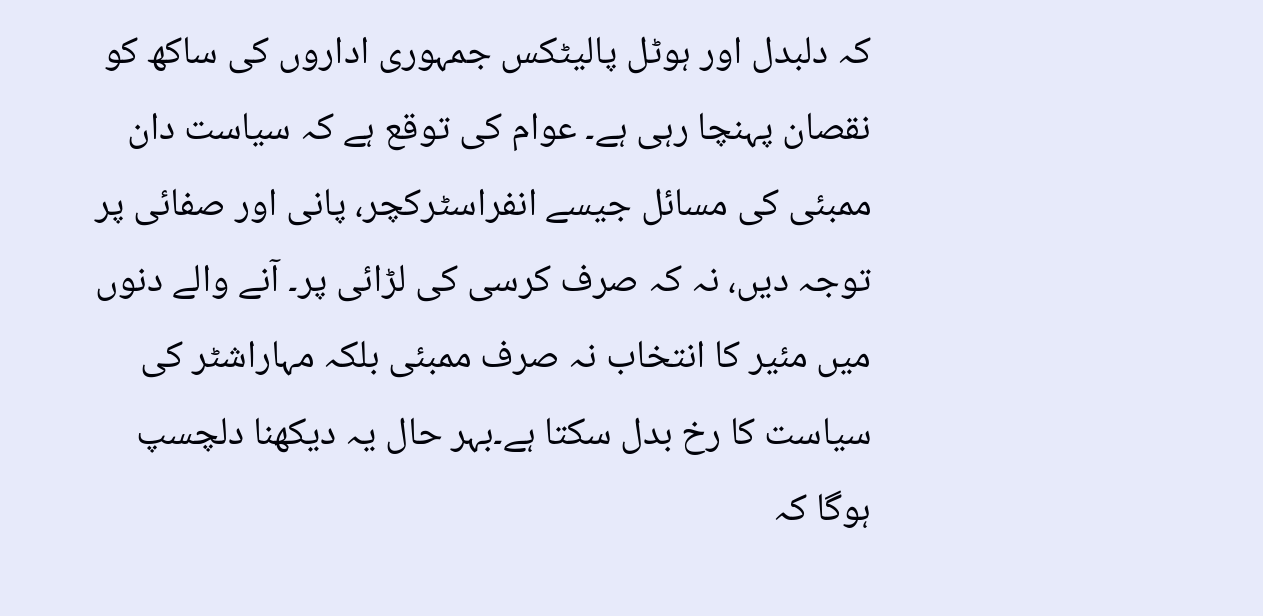کہ دلبدل اور ہوٹل پالیٹکس جمہوری اداروں کی ساکھ کو نقصان پہنچا رہی ہے۔ عوام کی توقع ہے کہ سیاست دان ممبئی کی مسائل جیسے انفراسٹرکچر، پانی اور صفائی پر توجہ دیں، نہ کہ صرف کرسی کی لڑائی پر۔ آنے والے دنوں میں مئیر کا انتخاب نہ صرف ممبئی بلکہ مہاراشٹر کی سیاست کا رخ بدل سکتا ہے۔بہر حال یہ دیکھنا دلچسپ ہوگا کہ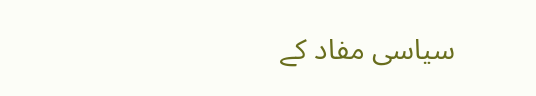سیاسی مفاد کے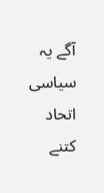آگے یہ سیاسی اتحاد کتنے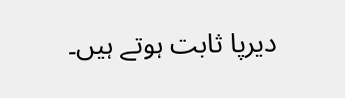دیرپا ثابت ہوتے ہیں۔